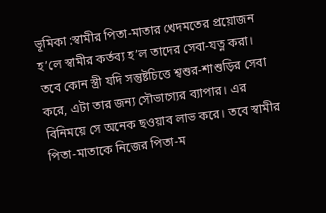ভূমিকা :স্বামীর পিতা-মাতার খেদমতের প্রয়োজন হ’লে স্বামীর কর্তব্য হ’ল তাদের সেবা-যত্ন করা। তবে কোন স্ত্রী যদি সন্তুষ্টচিত্তে শ্বশুর-শাশুড়ির সেবা করে, এটা তার জন্য সৌভাগ্যের ব্যাপার। এর বিনিময়ে সে অনেক ছওয়াব লাভ করে। তবে স্বামীর পিতা-মাতাকে নিজের পিতা-ম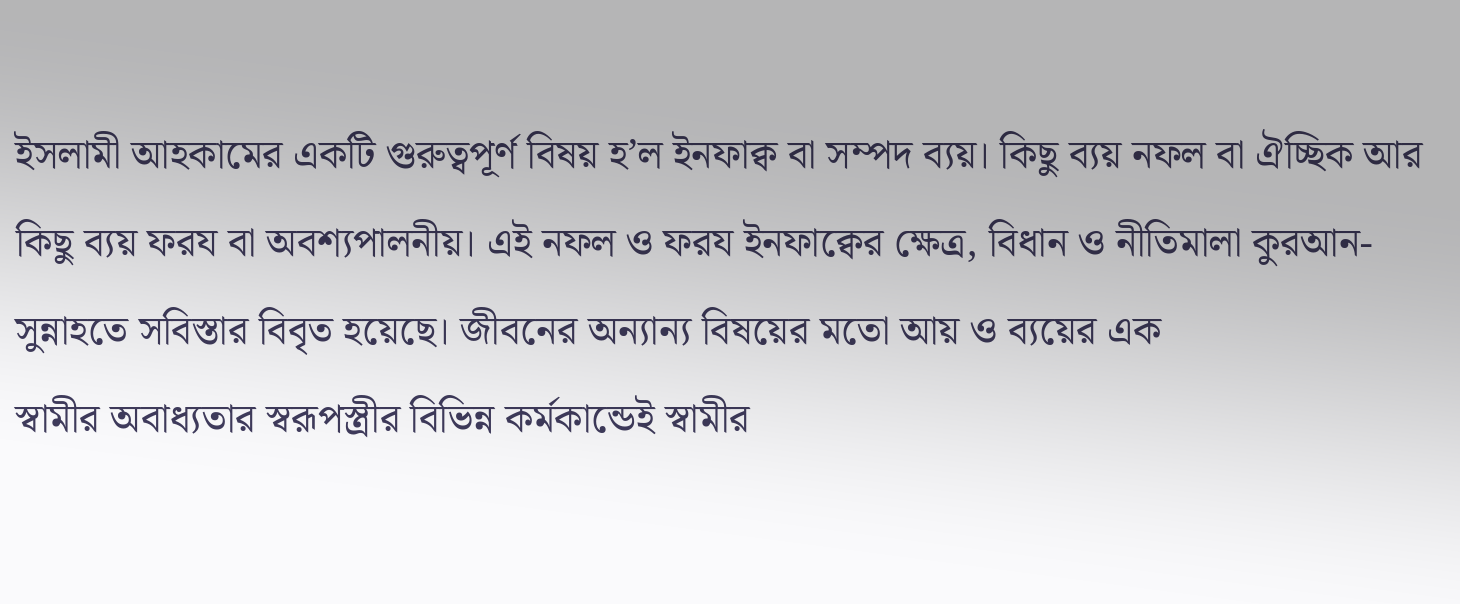ইসলামী আহকামের একটি গুরুত্বপূর্ণ বিষয় হ’ল ইনফাক্ব বা সম্পদ ব্যয়। কিছু ব্যয় নফল বা ঐচ্ছিক আর কিছু ব্যয় ফরয বা অবশ্যপালনীয়। এই নফল ও ফরয ইনফাক্বের ক্ষেত্র, বিধান ও নীতিমালা কুরআন-সুন্নাহতে সবিস্তার বিবৃত হয়েছে। জীবনের অন্যান্য বিষয়ের মতো আয় ও ব্যয়ের এক
স্বামীর অবাধ্যতার স্বরূপস্ত্রীর বিভিন্ন কর্মকান্ডেই স্বামীর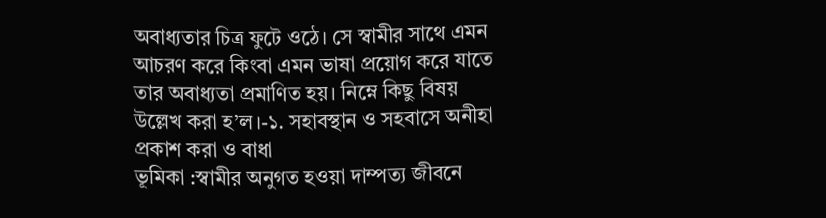অবাধ্যতার চিত্র ফুটে ওঠে। সে স্বামীর সাথে এমন আচরণ করে কিংবা এমন ভাষা প্রয়োগ করে যাতে তার অবাধ্যতা প্রমাণিত হয়। নিম্নে কিছু বিষয় উল্লেখ করা হ’ল।-১. সহাবস্থান ও সহবাসে অনীহা প্রকাশ করা ও বাধা
ভূমিকা :স্বামীর অনুগত হওয়া দাম্পত্য জীবনে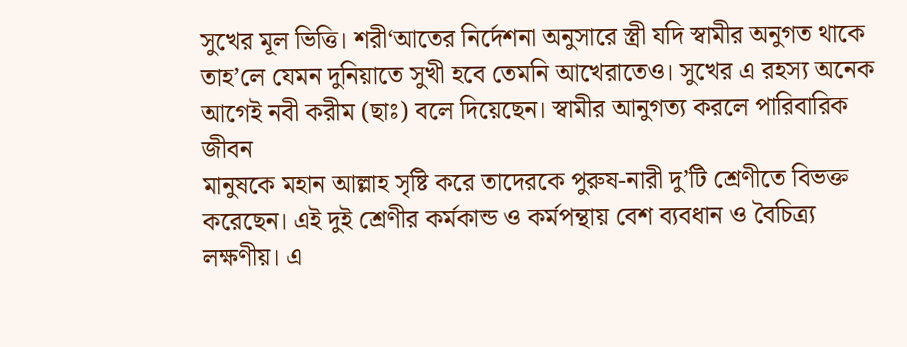সুখের মূল ভিত্তি। শরী‘আতের নির্দেশনা অনুসারে স্ত্রী যদি স্বামীর অনুগত থাকে তাহ’লে যেমন দুনিয়াতে সুখী হবে তেমনি আখেরাতেও। সুখের এ রহস্য অনেক আগেই নবী করীম (ছাঃ) বলে দিয়েছেন। স্বামীর আনুগত্য করলে পারিবারিক জীবন
মানুষকে মহান আল্লাহ সৃষ্টি করে তাদেরকে পুরুষ-নারী দু’টি শ্রেণীতে বিভক্ত করেছেন। এই দুই শ্রেণীর কর্মকান্ড ও কর্মপন্থায় বেশ ব্যবধান ও বৈচিত্র্য লক্ষণীয়। এ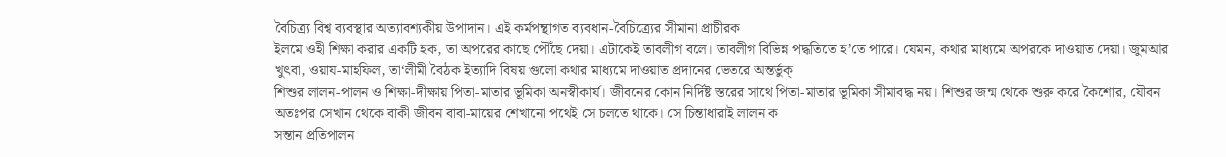বৈচিত্র্য বিশ্ব ব্যবস্থার অত্যাবশ্যকীয় উপাদান। এই কর্মপন্থাগত ব্যবধান-বৈচিত্র্যের সীমানা প্রাচীরক
ইলমে ওহী শিক্ষা করার একটি হক, তা অপরের কাছে পৌঁছে দেয়া। এটাকেই তাবলীগ বলে। তাবলীগ বিভিন্ন পদ্ধতিতে হ’তে পারে। যেমন, কথার মাধ্যমে অপরকে দাওয়াত দেয়া। জুমআর খুৎবা, ওয়ায-মাহফিল, তা‘লীমী বৈঠক ইত্যাদি বিষয় গুলো কথার মাধ্যমে দাওয়াত প্রদানের ভেতরে অন্তর্ভুক্
শিশুর লালন-পালন ও শিক্ষা-দীক্ষায় পিতা-মাতার ভূমিকা অনস্বীকার্য। জীবনের কোন নির্দিষ্ট স্তরের সাথে পিতা-মাতার ভূমিকা সীমাবদ্ধ নয়। শিশুর জন্ম থেকে শুরু করে কৈশোর, যৌবন অতঃপর সেখান থেকে বাকী জীবন বাবা-মায়ের শেখানো পথেই সে চলতে থাকে। সে চিন্তাধারাই লালন ক
সন্তান প্রতিপালন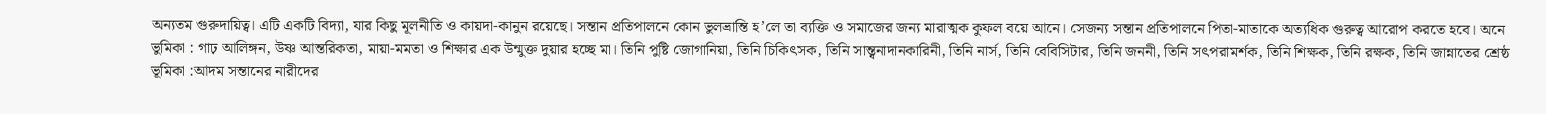অন্যতম গুরুদায়িত্ব। এটি একটি বিদ্যা, যার কিছু মূলনীতি ও কায়দা-কানুন রয়েছে। সন্তান প্রতিপালনে কোন ভুলভ্রান্তি হ’লে তা ব্যক্তি ও সমাজের জন্য মারাত্মক কুফল বয়ে আনে। সেজন্য সন্তান প্রতিপালনে পিতা-মাতাকে অত্যধিক গুরুত্ব আরোপ করতে হবে। অনে
ভুমিকা : গাঢ় আলিঙ্গন, উষ্ণ আন্তরিকতা, মায়া-মমতা ও শিক্ষার এক উন্মুক্ত দুয়ার হচ্ছে মা। তিনি পুষ্টি জোগানিয়া, তিনি চিকিৎসক, তিনি সান্ত্বনাদানকারিনী, তিনি নার্স, তিনি বেবিসিটার, তিনি জননী, তিনি সৎপরামর্শক, তিনি শিক্ষক, তিনি রক্ষক, তিনি জান্নাতের শ্রেষ্ঠ
ভূমিকা :আদম সন্তানের নারীদের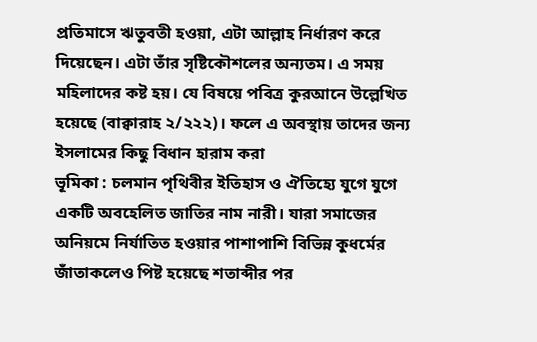প্রতিমাসে ঋতুবতী হওয়া, এটা আল্লাহ নির্ধারণ করে দিয়েছেন। এটা তাঁর সৃষ্টিকৌশলের অন্যতম। এ সময় মহিলাদের কষ্ট হয়। যে বিষয়ে পবিত্র কুরআনে উল্লেখিত হয়েছে (বাক্বারাহ ২/২২২)। ফলে এ অবস্থায় তাদের জন্য ইসলামের কিছু বিধান হারাম করা
ভূমিকা : চলমান পৃথিবীর ইতিহাস ও ঐতিহ্যে যুগে যুগে একটি অবহেলিত জাতির নাম নারী। যারা সমাজের অনিয়মে নির্যাতিত হওয়ার পাশাপাশি বিভিন্ন কুধর্মের জাঁতাকলেও পিষ্ট হয়েছে শতাব্দীর পর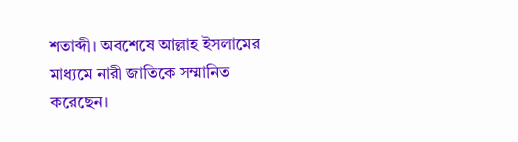শতাব্দী। অবশেষে আল্লাহ ইসলামের মাধ্যমে নারী জাতিকে সম্মানিত করেছেন।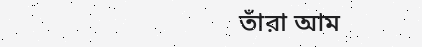তাঁরা আম